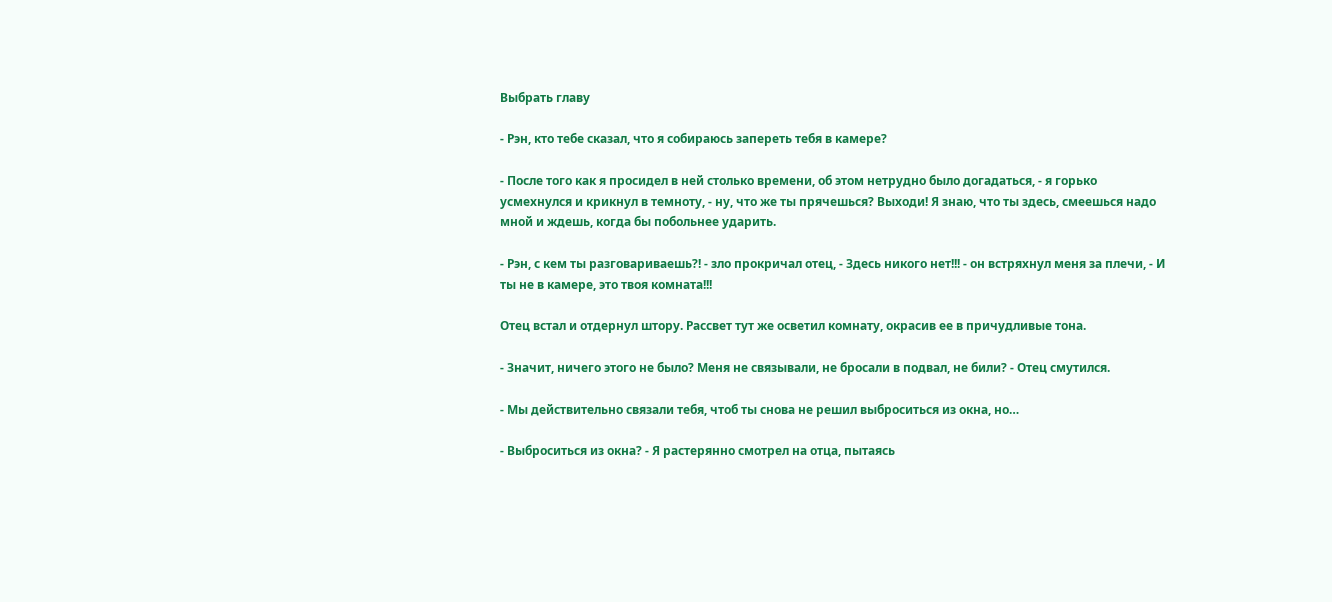Выбрать главу

- Рэн, кто тебе сказал, что я собираюсь запереть тебя в камере?

- После того как я просидел в ней столько времени, об этом нетрудно было догадаться, - я горько усмехнулся и крикнул в темноту, - ну, что же ты прячешься? Выходи! Я знаю, что ты здесь, смеешься надо мной и ждешь, когда бы побольнее ударить.

- Рэн, с кем ты разговариваешь?! - зло прокричал отец, - Здесь никого нет!!! - он встряхнул меня за плечи, - И ты не в камере, это твоя комната!!!

Отец встал и отдернул штору. Рассвет тут же осветил комнату, окрасив ее в причудливые тона.

- Значит, ничего этого не было? Меня не связывали, не бросали в подвал, не били? - Отец смутился.

- Мы действительно связали тебя, чтоб ты снова не решил выброситься из окна, но…

- Выброситься из окна? - Я растерянно смотрел на отца, пытаясь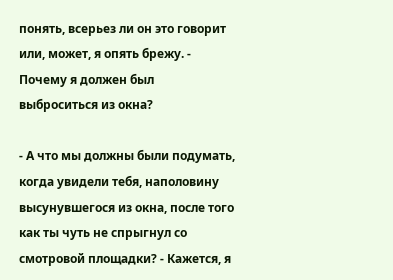понять, всерьез ли он это говорит или, может, я опять брежу. - Почему я должен был выброситься из окна?

- А что мы должны были подумать, когда увидели тебя, наполовину высунувшегося из окна, после того как ты чуть не спрыгнул со смотровой площадки? - Кажется, я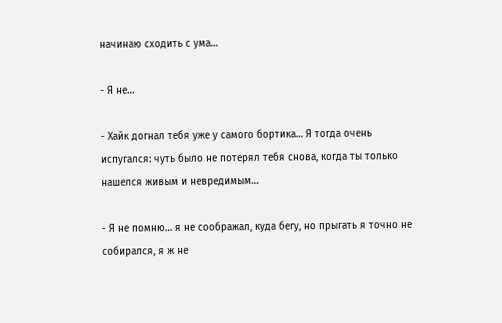начинаю сходить с ума…

- Я не…

- Хайк догнал тебя уже у самого бортика… Я тогда очень испугался: чуть было не потерял тебя снова, когда ты только нашелся живым и невредимым…

- Я не помню… я не соображал, куда бегу, но прыгать я точно не собирался, я ж не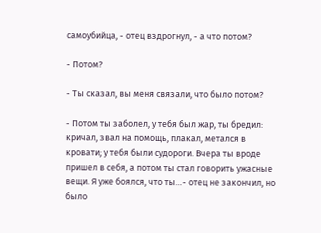самоубийца, - отец вздрогнул, - а что потом?

- Потом?

- Ты сказал, вы меня связали, что было потом?

- Потом ты заболел, у тебя был жар, ты бредил: кричал, звал на помощь, плакал, метался в кровати; у тебя были судороги. Вчера ты вроде пришел в себя, а потом ты стал говорить ужасные вещи. Я уже боялся, что ты…- отец не закончил, но было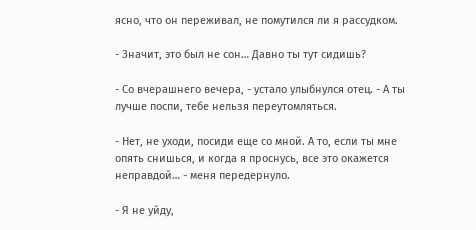ясно, что он переживал, не помутился ли я рассудком.

- Значит, это был не сон… Давно ты тут сидишь?

- Со вчерашнего вечера, - устало улыбнулся отец. - А ты лучше поспи, тебе нельзя переутомляться.

- Нет, не уходи, посиди еще со мной. А то, если ты мне опять снишься, и когда я проснусь, все это окажется неправдой… - меня передернуло.

- Я не уйду,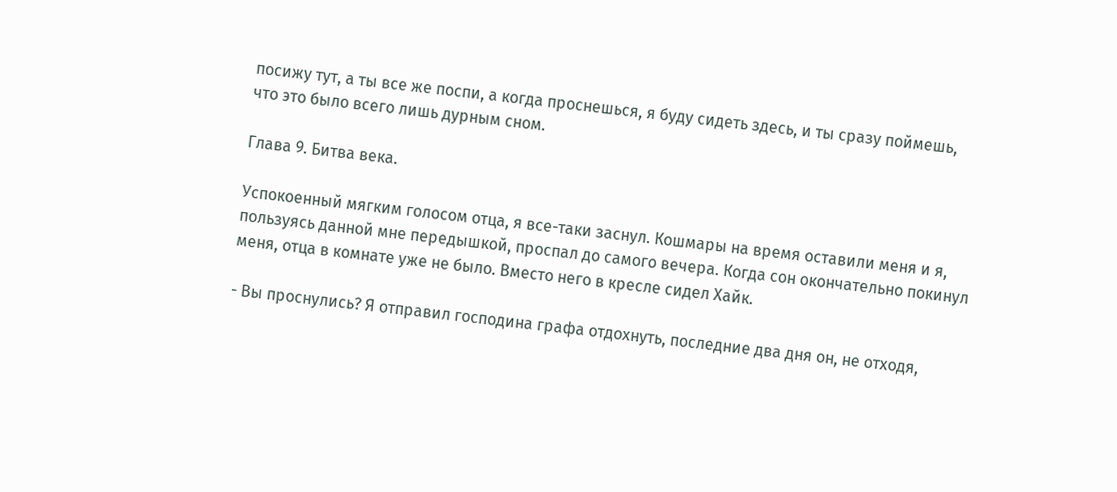посижу тут, а ты все же поспи, а когда проснешься, я буду сидеть здесь, и ты сразу поймешь, что это было всего лишь дурным сном.

Глава 9. Битва века.

Успокоенный мягким голосом отца, я все-таки заснул. Кошмары на время оставили меня и я, пользуясь данной мне передышкой, проспал до самого вечера. Когда сон окончательно покинул меня, отца в комнате уже не было. Вместо него в кресле сидел Хайк.

- Вы проснулись? Я отправил господина графа отдохнуть, последние два дня он, не отходя,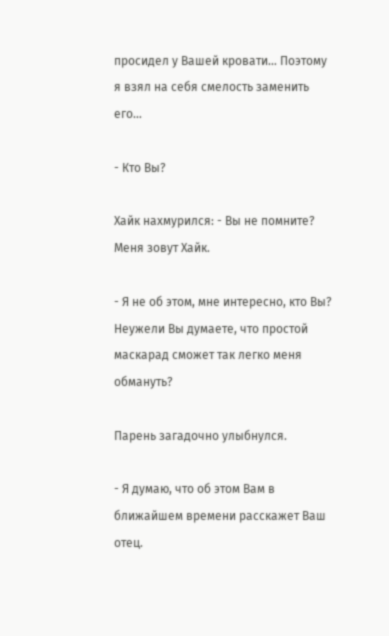просидел у Вашей кровати… Поэтому я взял на себя смелость заменить его…

- Кто Вы?

Хайк нахмурился: - Вы не помните? Меня зовут Хайк.

- Я не об этом, мне интересно, кто Вы? Неужели Вы думаете, что простой маскарад сможет так легко меня обмануть?

Парень загадочно улыбнулся.

- Я думаю, что об этом Вам в ближайшем времени расскажет Ваш отец.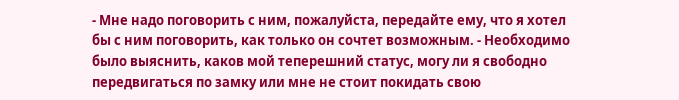- Мне надо поговорить с ним, пожалуйста, передайте ему, что я хотел бы с ним поговорить, как только он сочтет возможным. - Необходимо было выяснить, каков мой теперешний статус, могу ли я свободно передвигаться по замку или мне не стоит покидать свою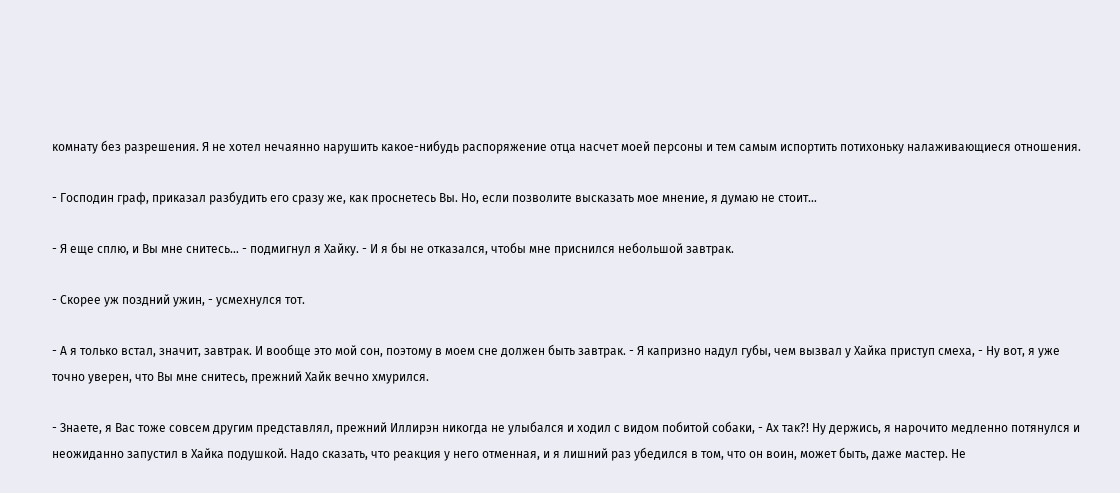комнату без разрешения. Я не хотел нечаянно нарушить какое-нибудь распоряжение отца насчет моей персоны и тем самым испортить потихоньку налаживающиеся отношения.

- Господин граф, приказал разбудить его сразу же, как проснетесь Вы. Но, если позволите высказать мое мнение, я думаю не стоит…

- Я еще сплю, и Вы мне снитесь… - подмигнул я Хайку. - И я бы не отказался, чтобы мне приснился небольшой завтрак.

- Скорее уж поздний ужин, - усмехнулся тот.

- А я только встал, значит, завтрак. И вообще это мой сон, поэтому в моем сне должен быть завтрак. - Я капризно надул губы, чем вызвал у Хайка приступ смеха, - Ну вот, я уже точно уверен, что Вы мне снитесь, прежний Хайк вечно хмурился.

- Знаете, я Вас тоже совсем другим представлял, прежний Иллирэн никогда не улыбался и ходил с видом побитой собаки, - Ах так?! Ну держись, я нарочито медленно потянулся и неожиданно запустил в Хайка подушкой. Надо сказать, что реакция у него отменная, и я лишний раз убедился в том, что он воин, может быть, даже мастер. Не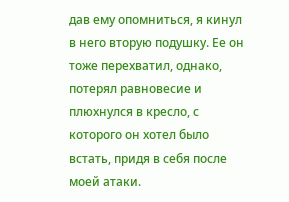дав ему опомниться, я кинул в него вторую подушку. Ее он тоже перехватил, однако, потерял равновесие и плюхнулся в кресло, с которого он хотел было встать, придя в себя после моей атаки.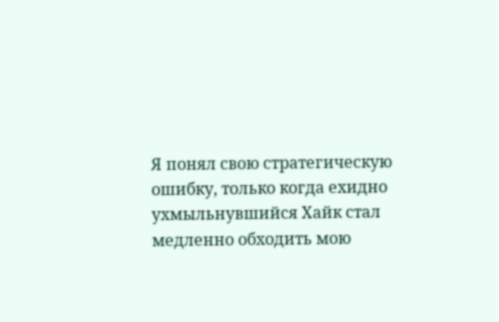Я понял свою стратегическую ошибку, только когда ехидно ухмыльнувшийся Хайк стал медленно обходить мою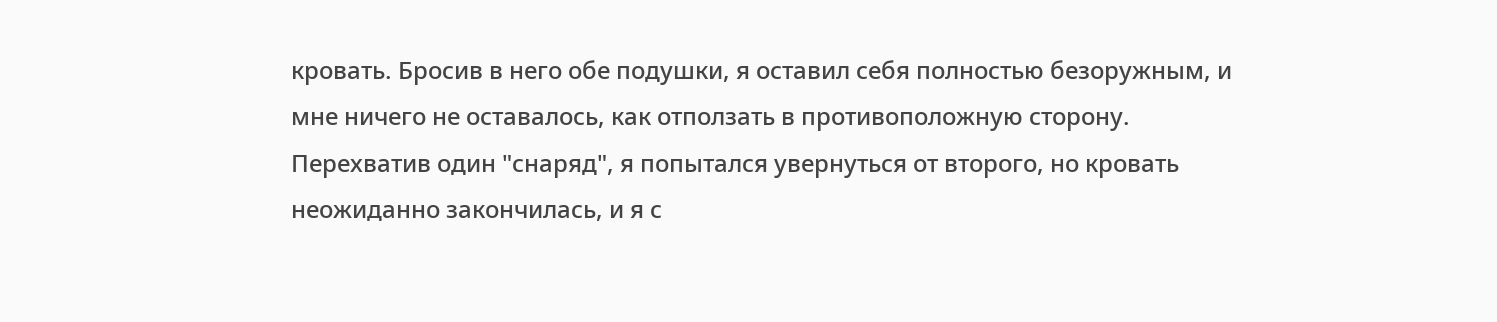кровать. Бросив в него обе подушки, я оставил себя полностью безоружным, и мне ничего не оставалось, как отползать в противоположную сторону. Перехватив один "снаряд", я попытался увернуться от второго, но кровать неожиданно закончилась, и я с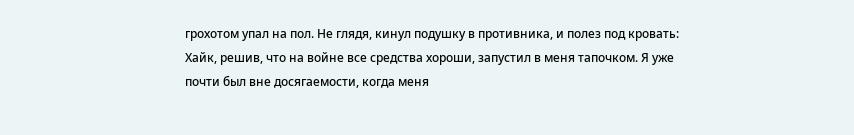грохотом упал на пол. Не глядя, кинул подушку в противника, и полез под кровать: Хайк, решив, что на войне все средства хороши, запустил в меня тапочком. Я уже почти был вне досягаемости, когда меня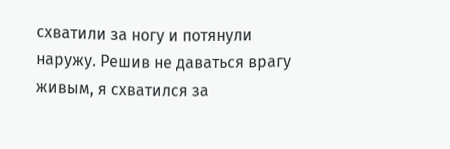схватили за ногу и потянули наружу. Решив не даваться врагу живым, я схватился за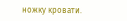ножку кровати.